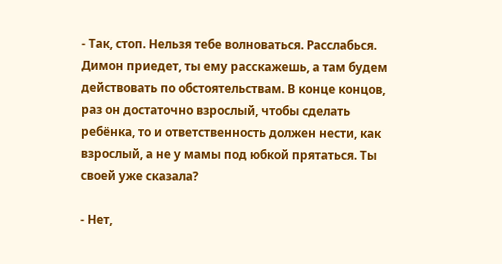- Так, стоп. Нельзя тебе волноваться. Расслабься. Димон приедет, ты ему расскажешь, а там будем действовать по обстоятельствам. В конце концов, раз он достаточно взрослый, чтобы сделать ребёнка, то и ответственность должен нести, как взрослый, а не у мамы под юбкой прятаться. Ты своей уже сказала?

- Нет,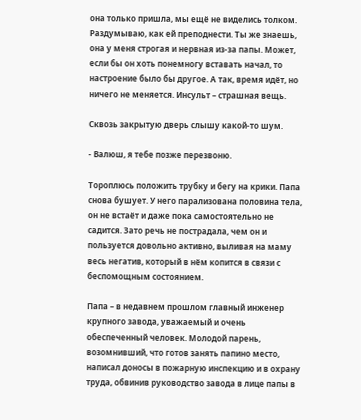она только пришла, мы ещё не виделись толком. Раздумываю, как ей преподнести. Ты же знаешь, она у меня строгая и нервная из-за папы. Может, если бы он хоть понемногу вставать начал, то настроение было бы другое. А так, время идёт, но ничего не меняется. Инсульт – страшная вещь.

Сквозь закрытую дверь слышу какой-то шум.

- Валюш, я тебе позже перезвоню.

Тороплюсь положить трубку и бегу на крики. Папа снова бушует. У него парализована половина тела, он не встаёт и даже пока самостоятельно не садится. Зато речь не пострадала, чем он и пользуется довольно активно, выливая на маму весь негатив, который в нём копится в связи с беспомощным состоянием.

Папа – в недавнем прошлом главный инженер крупного завода, уважаемый и очень обеспеченный человек. Молодой парень, возомнивший, что готов занять папино место, написал доносы в пожарную инспекцию и в охрану труда, обвинив руководство завода в лице папы в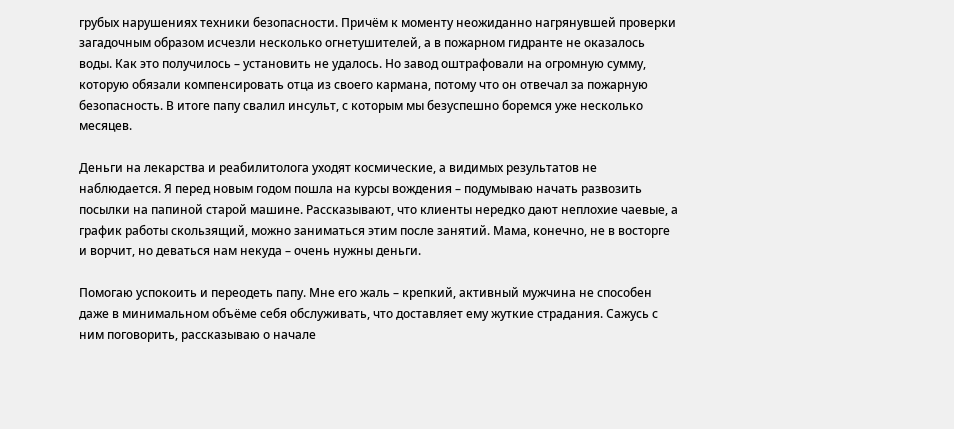грубых нарушениях техники безопасности. Причём к моменту неожиданно нагрянувшей проверки загадочным образом исчезли несколько огнетушителей, а в пожарном гидранте не оказалось воды. Как это получилось – установить не удалось. Но завод оштрафовали на огромную сумму, которую обязали компенсировать отца из своего кармана, потому что он отвечал за пожарную безопасность. В итоге папу свалил инсульт, с которым мы безуспешно боремся уже несколько месяцев.

Деньги на лекарства и реабилитолога уходят космические, а видимых результатов не наблюдается. Я перед новым годом пошла на курсы вождения – подумываю начать развозить посылки на папиной старой машине. Рассказывают, что клиенты нередко дают неплохие чаевые, а график работы скользящий, можно заниматься этим после занятий. Мама, конечно, не в восторге и ворчит, но деваться нам некуда – очень нужны деньги.

Помогаю успокоить и переодеть папу. Мне его жаль – крепкий, активный мужчина не способен даже в минимальном объёме себя обслуживать, что доставляет ему жуткие страдания. Сажусь с ним поговорить, рассказываю о начале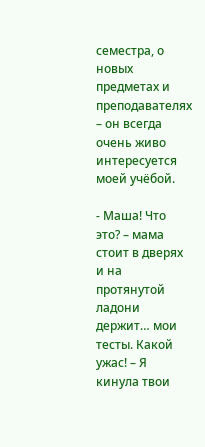семестра, о новых предметах и преподавателях – он всегда очень живо интересуется моей учёбой.

- Маша! Что это? – мама стоит в дверях и на протянутой ладони держит… мои тесты. Какой ужас! – Я кинула твои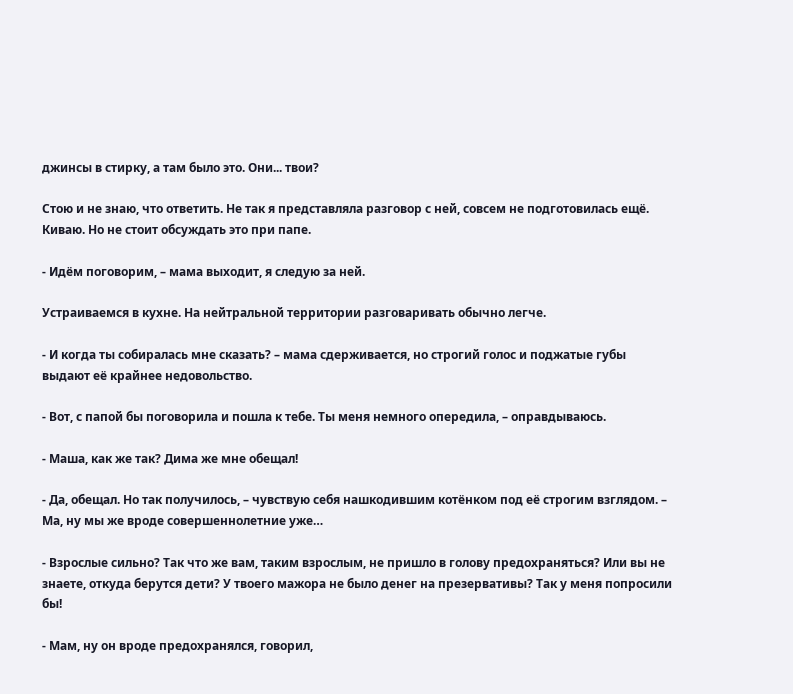джинсы в стирку, а там было это. Они... твои?

Стою и не знаю, что ответить. Не так я представляла разговор с ней, совсем не подготовилась ещё. Киваю. Но не стоит обсуждать это при папе.

- Идём поговорим, – мама выходит, я следую за ней.

Устраиваемся в кухне. На нейтральной территории разговаривать обычно легче.

- И когда ты собиралась мне сказать? – мама сдерживается, но строгий голос и поджатые губы выдают её крайнее недовольство.

- Вот, с папой бы поговорила и пошла к тебе. Ты меня немного опередила, – оправдываюсь.

- Маша, как же так? Дима же мне обещал!

- Да, обещал. Но так получилось, – чувствую себя нашкодившим котёнком под её строгим взглядом. – Ма, ну мы же вроде совершеннолетние уже…

- Взрослые сильно? Так что же вам, таким взрослым, не пришло в голову предохраняться? Или вы не знаете, откуда берутся дети? У твоего мажора не было денег на презервативы? Так у меня попросили бы!

- Мам, ну он вроде предохранялся, говорил,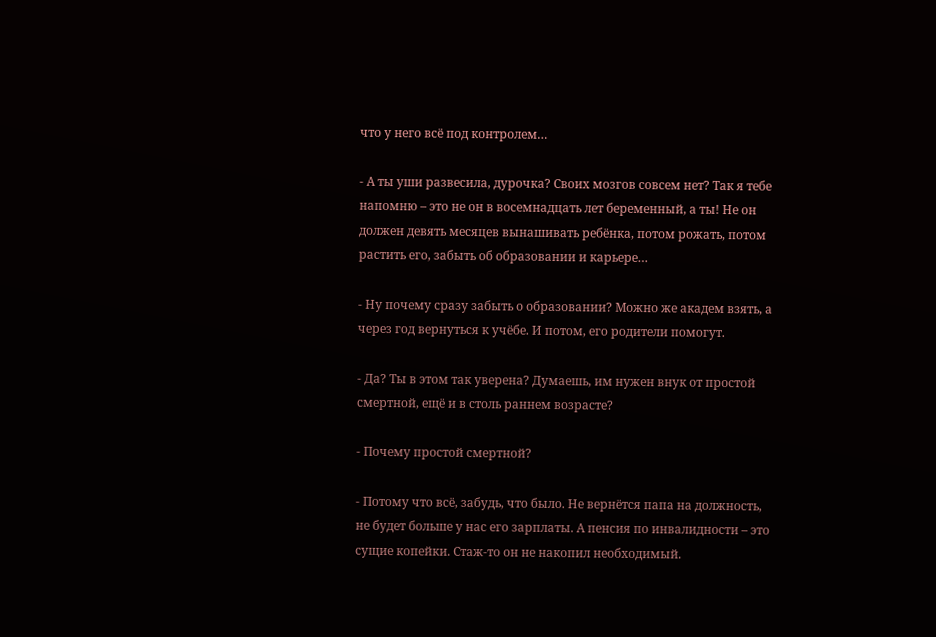что у него всё под контролем…

- А ты уши развесила, дурочка? Своих мозгов совсем нет? Так я тебе напомню – это не он в восемнадцать лет беременный, а ты! Не он должен девять месяцев вынашивать ребёнка, потом рожать, потом растить его, забыть об образовании и карьере…

- Ну почему сразу забыть о образовании? Можно же академ взять, а через год вернуться к учёбе. И потом, его родители помогут.

- Да? Ты в этом так уверена? Думаешь, им нужен внук от простой смертной, ещё и в столь раннем возрасте?

- Почему простой смертной?

- Потому что всё, забудь, что было. Не вернётся папа на должность, не будет больше у нас его зарплаты. А пенсия по инвалидности – это сущие копейки. Стаж-то он не накопил необходимый.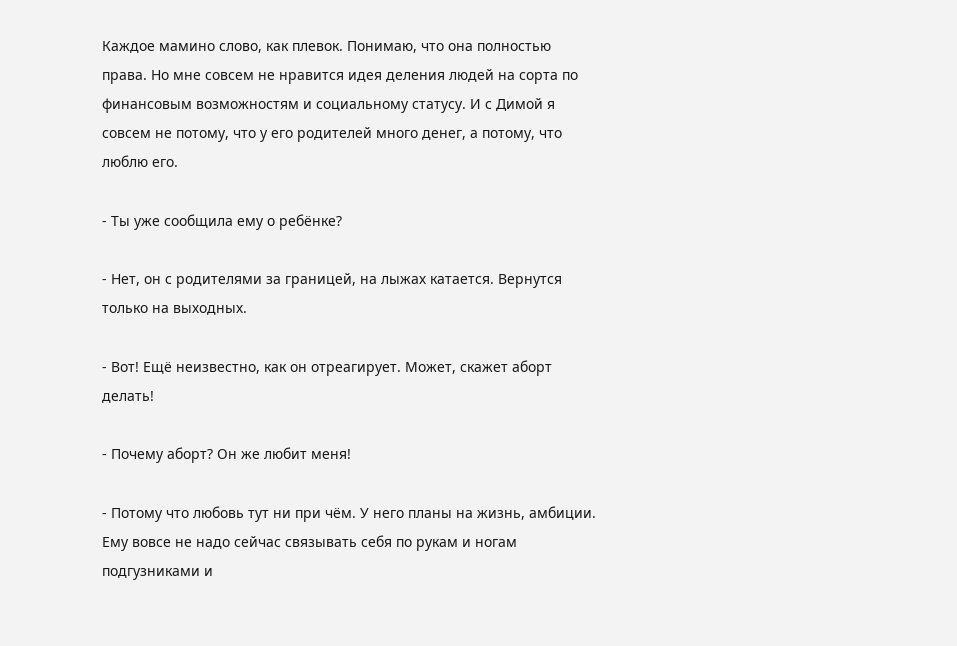Каждое мамино слово, как плевок. Понимаю, что она полностью права. Но мне совсем не нравится идея деления людей на сорта по финансовым возможностям и социальному статусу. И с Димой я совсем не потому, что у его родителей много денег, а потому, что люблю его.

- Ты уже сообщила ему о ребёнке?

- Нет, он с родителями за границей, на лыжах катается. Вернутся только на выходных.

- Вот! Ещё неизвестно, как он отреагирует. Может, скажет аборт делать!

- Почему аборт? Он же любит меня!

- Потому что любовь тут ни при чём. У него планы на жизнь, амбиции. Ему вовсе не надо сейчас связывать себя по рукам и ногам подгузниками и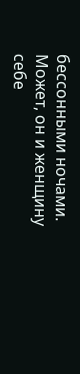бессонными ночами. Может, он и женщину себе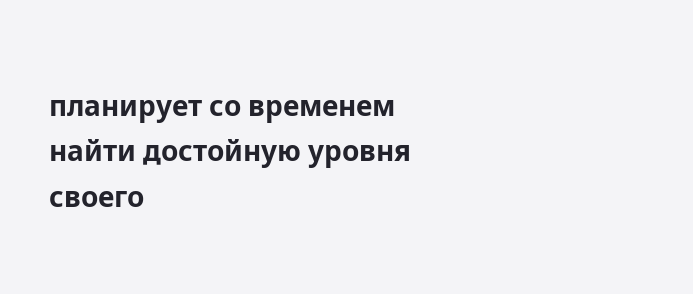планирует со временем найти достойную уровня своего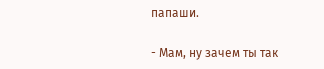папаши.

- Мам, ну зачем ты так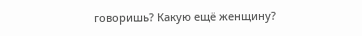говоришь? Какую ещё женщину?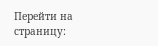Перейти на страницу: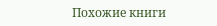Похожие книги